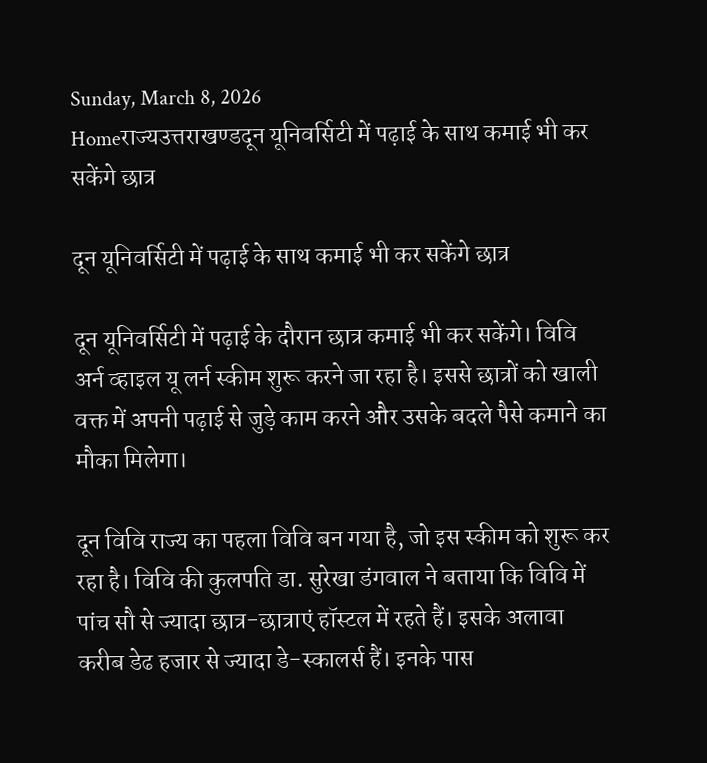Sunday, March 8, 2026
Homeराज्यउत्तराखण्डदून यूनिवर्सिटी में पढ़ाई के साथ कमाई भी कर सकेंगे छात्र

दून यूनिवर्सिटी में पढ़ाई के साथ कमाई भी कर सकेंगे छात्र

दून यूनिवर्सिटी में पढ़ाई के दौरान छात्र कमाई भी कर सकेंगे। विवि अर्न व्हाइल यू लर्न स्कीम शुरू करने जा रहा है। इससे छात्रों को खाली वक्त में अपनी पढ़ाई से जुड़े काम करने और उसके बदले पैसे कमाने का मौका मिलेगा।

दून विवि राज्य का पहला विवि बन गया है, जो इस स्कीम को शुरू कर रहा है। विवि की कुलपति डा. सुरेखा डंगवाल ने बताया कि विवि में पांच सौ से ज्यादा छात्र-छात्राएं हॉस्टल में रहते हैं। इसके अलावा करीब डेढ हजार से ज्यादा डे-स्कालर्स हैं। इनके पास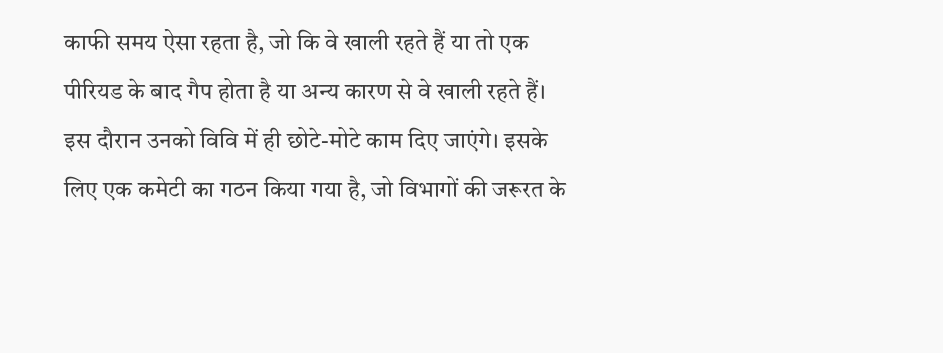काफी समय ऐसा रहता है, जो कि वे खाली रहते हैं या तो एक पीरियड के बाद गैप होता है या अन्य कारण से वे खाली रहते हैं। इस दौरान उनको विवि में ही छोटे-मोटे काम दिए जाएंगे। इसके लिए एक कमेटी का गठन किया गया है, जो विभागों की जरूरत के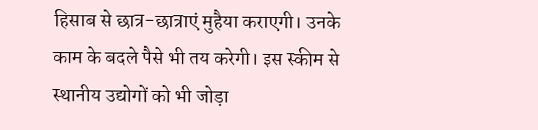हिसाब से छात्र-छात्राएं मुहैया कराएगी। उनके काम के बदले पैसे भी तय करेगी। इस स्कीम से स्थानीय उद्योगों को भी जोड़ा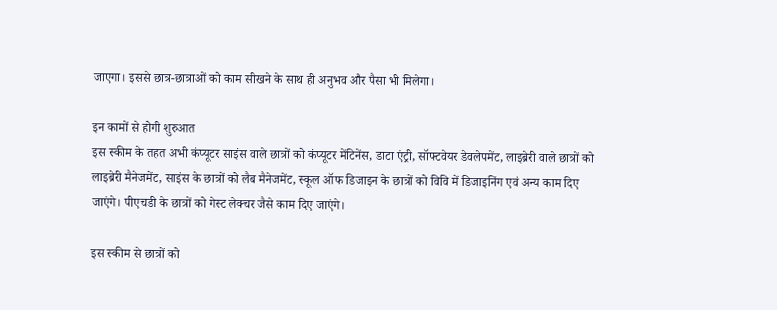जाएगा। इससे छात्र-छात्राओं को काम सीखने के साथ ही अनुभव और पैसा भी मिलेगा।

इन कामों से होगी शुरुआत
इस स्कीम के तहत अभी कंप्यूटर साइंस वाले छात्रों को कंप्यूटर मेंटिनेंस, डाटा एंट्री, सॉफ्टवेयर डेवलेपमेंट, लाइब्रेरी वाले छात्रों को लाइब्रेरी मैनेजमेंट, साइंस के छात्रों को लैब मैनेजमेंट, स्कूल ऑफ डिजाइन के छात्रों को विवि में डिजाइनिंग एवं अन्य काम दिए जाएंगे। पीएचडी के छात्रों को गेस्ट लेक्चर जैसे काम दिए जाएंगे।

इस स्कीम से छात्रों को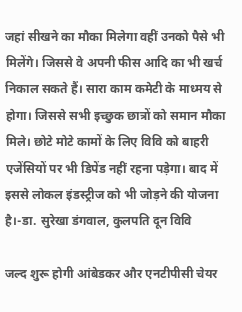जहां सीखने का मौका मिलेगा वहीं उनको पैसे भी मिलेंगे। जिससे वे अपनी फीस आदि का भी खर्च निकाल सकते हैं। सारा काम कमेटी के माध्मय से होगा। जिससे सभी इच्छुक छात्रों को समान मौका मिले। छोटे मोटे कामों के लिए विवि को बाहरी एजेंसियों पर भी डिपेंड नहीं रहना पड़ेगा। बाद में इससे लोकल इंडस्ट्रीज को भी जोड़ने की योजना है।-डा. सुरेखा डंगवाल, कुलपति दून विवि

जल्द शुरू होगी आंबेडकर और एनटीपीसी चेयर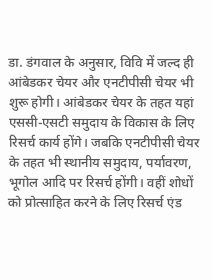डा. डंगवाल के अनुसार, विवि में जल्द ही आंबेडकर चेयर और एनटीपीसी चेयर भी शुरू होगी। आंबेडकर चेयर के तहत यहां एससी-एसटी समुदाय के विकास के लिए रिसर्च कार्य होंगे। जबकि एनटीपीसी चेयर के तहत भी स्थानीय समुदाय, पर्यावरण, भूगोल आदि पर रिसर्च होंगी। वहीं शोधों को प्रोत्साहित करने के लिए रिसर्च एंड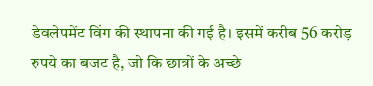डेवलेपमेंट विंग की स्थापना की गई है। इसमें करीब 56 करोड़ रुपये का बजट है, जो कि छात्रों के अच्छे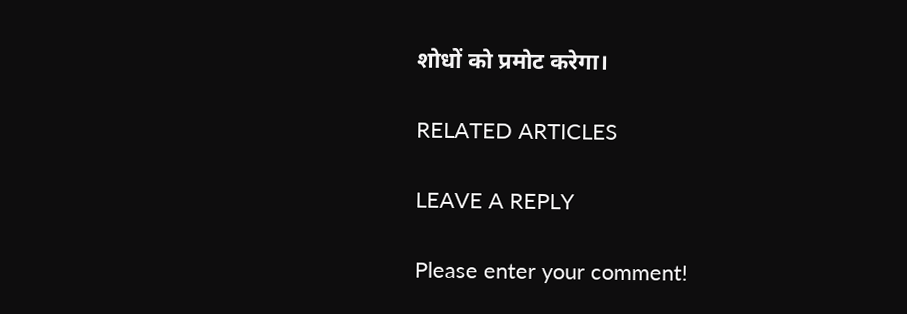शोधों को प्रमोट करेगा।

RELATED ARTICLES

LEAVE A REPLY

Please enter your comment!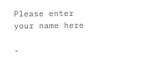Please enter your name here

-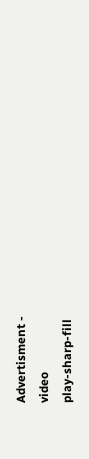Advertisment -
video
play-sharp-fill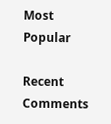Most Popular

Recent Comments